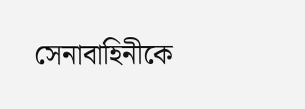সেনাবাহিনীকে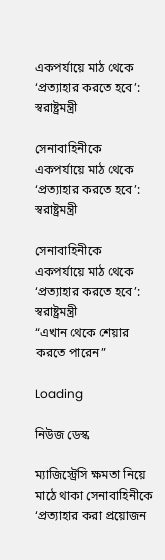একপর্যায়ে মাঠ থেকে ‘প্রত্যাহার করতে হবে’: স্বরাষ্ট্রমন্ত্রী

সেনাবাহিনীকে একপর্যায়ে মাঠ থেকে ‘প্রত্যাহার করতে হবে’: স্বরাষ্ট্রমন্ত্রী

সেনাবাহিনীকে একপর্যায়ে মাঠ থেকে ‘প্রত্যাহার করতে হবে’: স্বরাষ্ট্রমন্ত্রী
“এখান থেকে শেয়ার করতে পারেন”

Loading

নিউজ ডেস্ক

ম্যাজিস্ট্রেসি ক্ষমতা নিয়ে মাঠে থাকা সেনাবাহিনীকে ‘প্রত্যাহার করা প্রয়োজন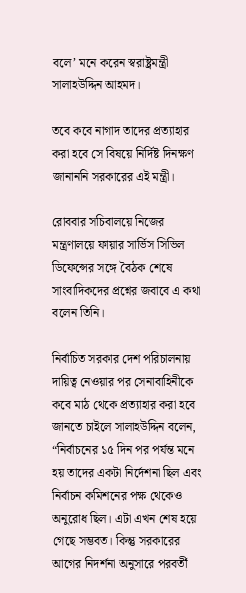বলে’ মনে করেন স্বরাষ্ট্রমন্ত্রী সালাহউদ্দিন আহমদ।

তবে কবে নাগাদ তাদের প্রত্যাহার করা হবে সে বিষয়ে নির্দিষ্ট দিনক্ষণ জানাননি সরকারের এই মন্ত্রী।

রোববার সচিবালয়ে নিজের মন্ত্রণালয়ে ফায়ার সার্ভিস সিভিল ডিফেন্সের সঙ্গে বৈঠক শেষে সাংবাদিকদের প্রশ্নের জবাবে এ কথা বলেন তিনি।

নির্বাচিত সরকার দেশ পরিচালনায় দায়িত্ব নেওয়ার পর সেনাবাহিনীকে কবে মাঠ থেকে প্রত্যাহার করা হবে জানতে চাইলে সালাহউদ্দিন বলেন, “নির্বাচনের ১৫ দিন পর পর্যন্ত মনে হয় তাদের একটা নির্দেশনা ছিল এবং নির্বাচন কমিশনের পক্ষ থেকেও অনুরোধ ছিল। এটা এখন শেষ হয়ে গেছে সম্ভবত। কিন্তু সরকারের আগের নিদর্শনা অনুসারে পরবর্তী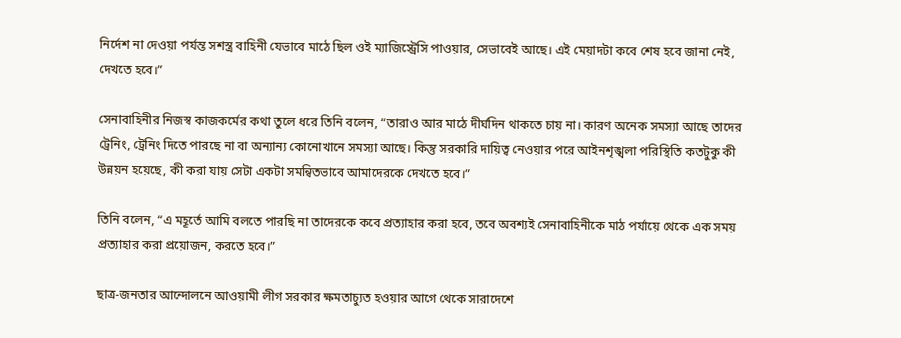নির্দেশ না দেওয়া পর্যন্ত সশস্ত্র বাহিনী যেভাবে মাঠে ছিল ওই ম্যাজিস্ট্রেসি পাওয়ার, সেভাবেই আছে। এই মেয়াদটা কবে শেষ হবে জানা নেই, দেখতে হবে।”

সেনাবাহিনীর নিজস্ব কাজকর্মের কথা তুলে ধরে তিনি বলেন, “তারাও আর মাঠে দীর্ঘদিন থাকতে চায় না। কারণ অনেক সমস্যা আছে তাদের ট্রেনিং, ট্রেনিং দিতে পারছে না বা অন্যান্য কোনোখানে সমস্যা আছে। কিন্তু সরকারি দায়িত্ব নেওয়ার পরে আইনশৃঙ্খলা পরিস্থিতি কতটুকু কী উন্নয়ন হয়েছে, কী করা যায় সেটা একটা সমন্বিতভাবে আমাদেরকে দেখতে হবে।”

তিনি বলেন, “এ মহূর্তে আমি বলতে পারছি না তাদেরকে কবে প্রত্যাহার করা হবে, তবে অবশ্যই সেনাবাহিনীকে মাঠ পর্যায়ে থেকে এক সময় প্রত্যাহার করা প্রয়োজন, করতে হবে।”

ছাত্র-জনতার আন্দোলনে আওয়ামী লীগ সরকার ক্ষমতাচ্যুত হওয়ার আগে থেকে সারাদেশে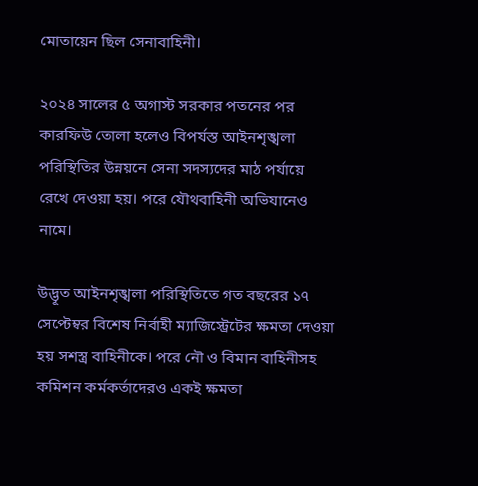মোতায়েন ছিল সেনাবাহিনী।

২০২৪ সালের ৫ অগাস্ট সরকার পতনের পর কারফিউ তোলা হলেও বিপর্যস্ত আইনশৃঙ্খলা পরিস্থিতির উন্নয়নে সেনা সদস্যদের মাঠ পর্যায়ে রেখে দেওয়া হয়। পরে যৌথবাহিনী অভিযানেও নামে।

উদ্ভূত আইনশৃঙ্খলা পরিস্থিতিতে গত বছরের ১৭ সেপ্টেম্বর বিশেষ নির্বাহী ম্যাজিস্ট্রেটের ক্ষমতা দেওয়া হয় সশস্ত্র বাহিনীকে। পরে নৌ ও বিমান বাহিনীসহ কমিশন কর্মকর্তাদেরও একই ক্ষমতা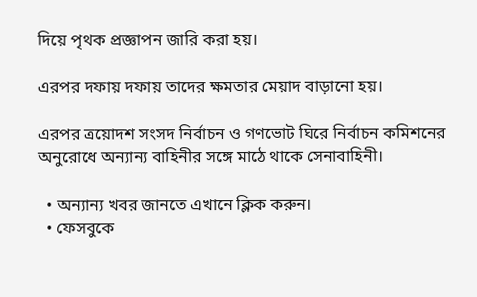দিয়ে পৃথক প্রজ্ঞাপন জারি করা হয়।

এরপর দফায় দফায় তাদের ক্ষমতার মেয়াদ বাড়ানো হয়।

এরপর ত্রয়োদশ সংসদ নির্বাচন ও গণভোট ঘিরে নির্বাচন কমিশনের অনুরোধে অন্যান্য বাহিনীর সঙ্গে মাঠে থাকে সেনাবাহিনী।

  • অন্যান্য খবর জানতে এখানে ক্লিক করুন।
  • ফেসবুকে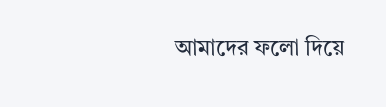আমাদের ফলো দিয়ে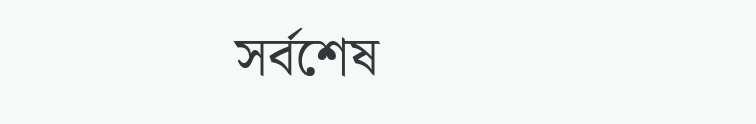সর্বশেষ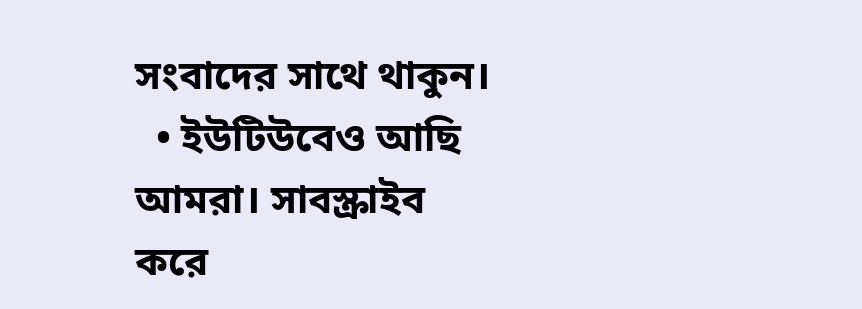সংবাদের সাথে থাকুন।
  • ইউটিউবেও আছি আমরা। সাবস্ক্রাইব করে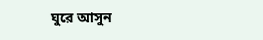ঘুরে আসুন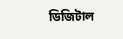ডিজিটাল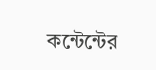কন্টেন্টের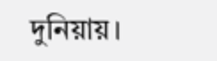দুনিয়ায়।